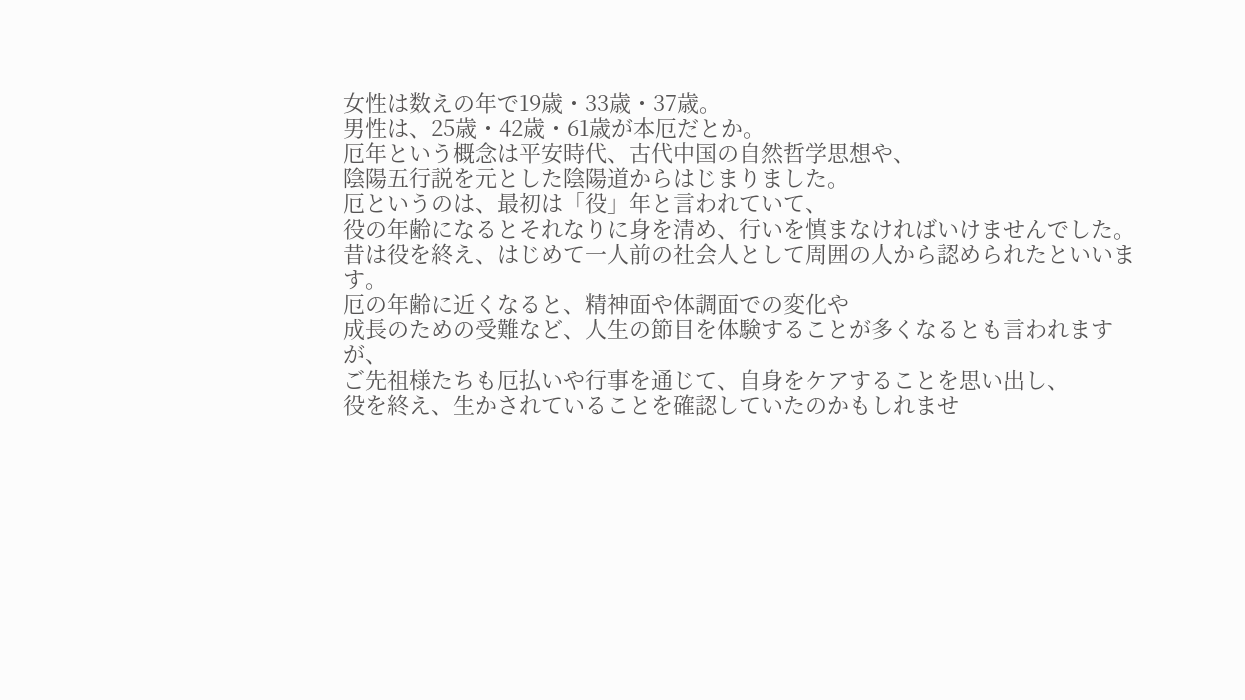女性は数えの年で19歳・33歳・37歳。
男性は、25歳・42歳・61歳が本厄だとか。
厄年という概念は平安時代、古代中国の自然哲学思想や、
陰陽五行説を元とした陰陽道からはじまりました。
厄というのは、最初は「役」年と言われていて、
役の年齢になるとそれなりに身を清め、行いを慎まなければいけませんでした。
昔は役を終え、はじめて一人前の社会人として周囲の人から認められたといいます。
厄の年齢に近くなると、精神面や体調面での変化や
成長のための受難など、人生の節目を体験することが多くなるとも言われますが、
ご先祖様たちも厄払いや行事を通じて、自身をケアすることを思い出し、
役を終え、生かされていることを確認していたのかもしれませ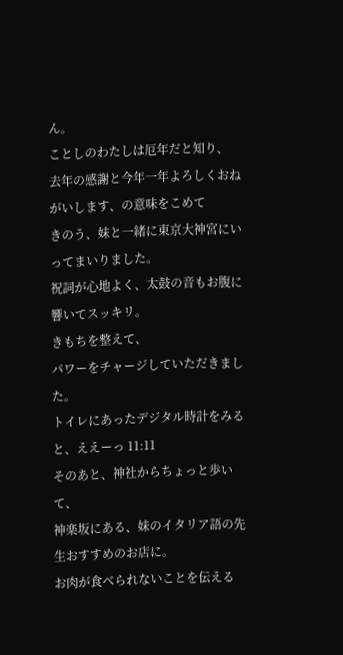ん。
ことしのわたしは厄年だと知り、
去年の感謝と今年一年よろしくおねがいします、の意味をこめて
きのう、妹と一緒に東京大神宮にいってまいりました。
祝詞が心地よく、太鼓の音もお腹に響いてスッキリ。
きもちを整えて、
パワーをチャージしていただきました。
トイレにあったデジタル時計をみると、ええーっ 11:11
そのあと、神社からちょっと歩いて、
神楽坂にある、妹のイタリア語の先生おすすめのお店に。
お肉が食べられないことを伝える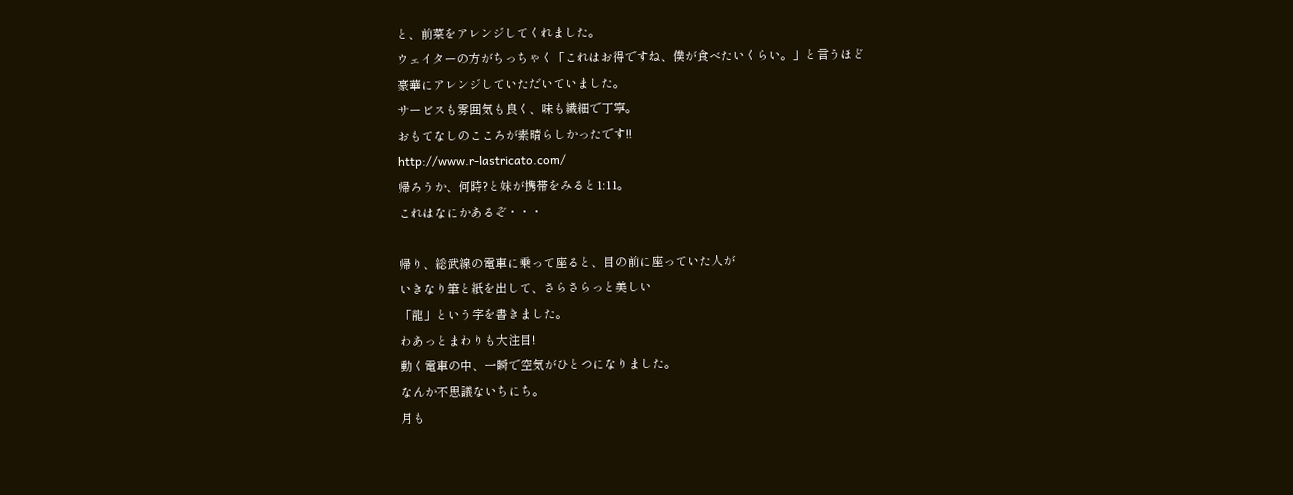と、前菜をアレンジしてくれました。
ウェイターの方がちっちゃく「これはお得ですね、僕が食べたいくらい。」と言うほど
豪華にアレンジしていただいていました。
サービスも雰囲気も良く、味も繊細で丁寧。
おもてなしのこころが素晴らしかったです!!
http://www.r-lastricato.com/
帰ろうか、何時?と妹が携帯をみると1:11。
これはなにかあるぞ・・・

帰り、総武線の電車に乗って座ると、目の前に座っていた人が
いきなり筆と紙を出して、さらさらっと美しい
「龍」という字を書きました。
わあっとまわりも大注目!
動く電車の中、一瞬で空気がひとつになりました。
なんか不思議ないちにち。
月も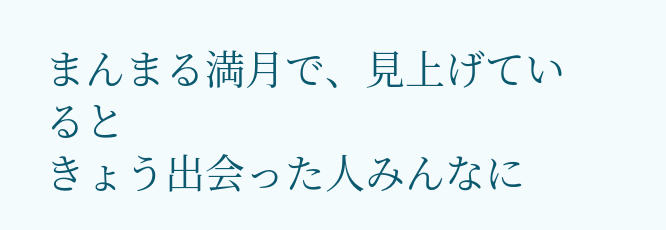まんまる満月で、見上げていると
きょう出会った人みんなに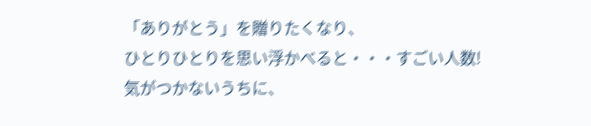「ありがとう」を贈りたくなり、
ひとりひとりを思い浮かべると・・・すごい人数!
気がつかないうちに、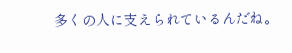多くの人に支えられているんだね。